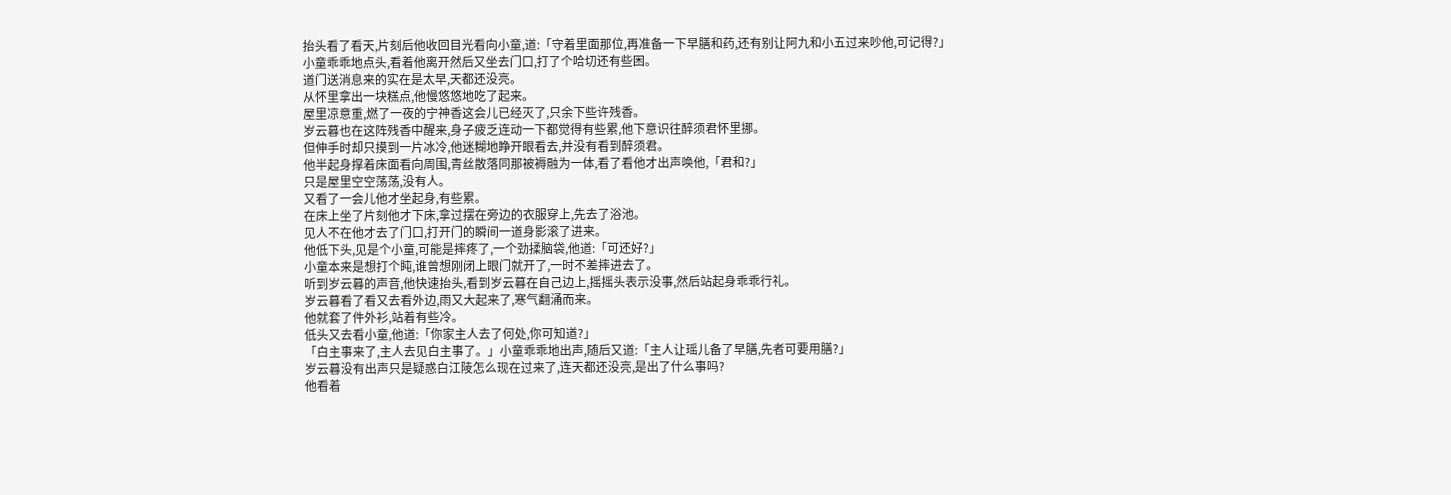抬头看了看天,片刻后他收回目光看向小童,道:「守着里面那位,再准备一下早膳和药,还有别让阿九和小五过来吵他,可记得?」
小童乖乖地点头,看着他离开然后又坐去门口,打了个哈切还有些困。
道门送消息来的实在是太早,天都还没亮。
从怀里拿出一块糕点,他慢悠悠地吃了起来。
屋里凉意重,燃了一夜的宁神香这会儿已经灭了,只余下些许残香。
岁云暮也在这阵残香中醒来,身子疲乏连动一下都觉得有些累,他下意识往醉须君怀里挪。
但伸手时却只摸到一片冰冷,他迷糊地睁开眼看去,并没有看到醉须君。
他半起身撑着床面看向周围,青丝散落同那被褥融为一体,看了看他才出声唤他,「君和?」
只是屋里空空荡荡,没有人。
又看了一会儿他才坐起身,有些累。
在床上坐了片刻他才下床,拿过摆在旁边的衣服穿上,先去了浴池。
见人不在他才去了门口,打开门的瞬间一道身影滚了进来。
他低下头,见是个小童,可能是摔疼了,一个劲揉脑袋,他道:「可还好?」
小童本来是想打个盹,谁曾想刚闭上眼门就开了,一时不差摔进去了。
听到岁云暮的声音,他快速抬头,看到岁云暮在自己边上,摇摇头表示没事,然后站起身乖乖行礼。
岁云暮看了看又去看外边,雨又大起来了,寒气翻涌而来。
他就套了件外衫,站着有些冷。
低头又去看小童,他道:「你家主人去了何处,你可知道?」
「白主事来了,主人去见白主事了。」小童乖乖地出声,随后又道:「主人让瑶儿备了早膳,先者可要用膳?」
岁云暮没有出声只是疑惑白江陵怎么现在过来了,连天都还没亮,是出了什么事吗?
他看着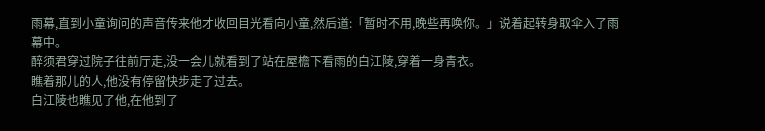雨幕,直到小童询问的声音传来他才收回目光看向小童,然后道:「暂时不用,晚些再唤你。」说着起转身取伞入了雨幕中。
醉须君穿过院子往前厅走,没一会儿就看到了站在屋檐下看雨的白江陵,穿着一身青衣。
瞧着那儿的人,他没有停留快步走了过去。
白江陵也瞧见了他,在他到了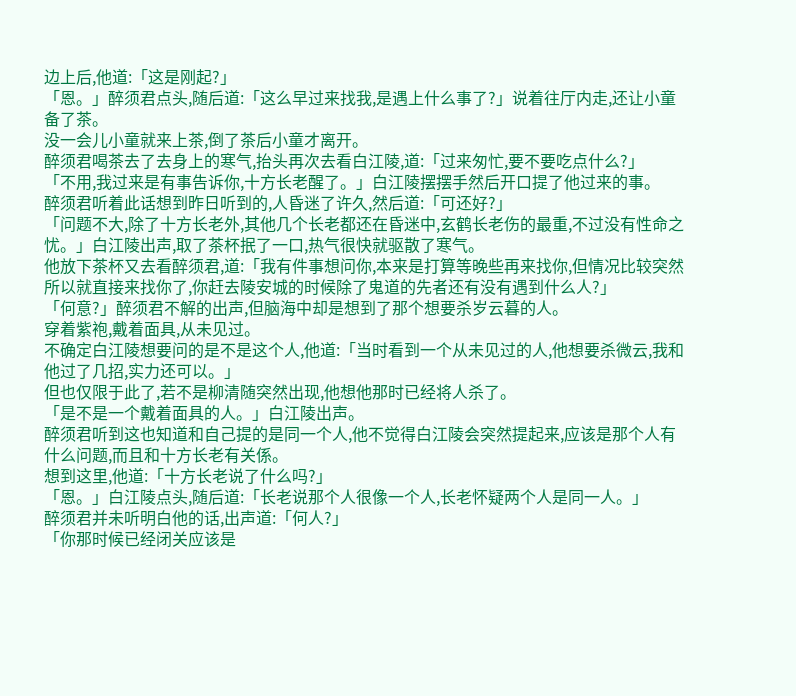边上后,他道:「这是刚起?」
「恩。」醉须君点头,随后道:「这么早过来找我,是遇上什么事了?」说着往厅内走,还让小童备了茶。
没一会儿小童就来上茶,倒了茶后小童才离开。
醉须君喝茶去了去身上的寒气,抬头再次去看白江陵,道:「过来匆忙,要不要吃点什么?」
「不用,我过来是有事告诉你,十方长老醒了。」白江陵摆摆手然后开口提了他过来的事。
醉须君听着此话想到昨日听到的,人昏迷了许久,然后道:「可还好?」
「问题不大,除了十方长老外,其他几个长老都还在昏迷中,玄鹤长老伤的最重,不过没有性命之忧。」白江陵出声,取了茶杯抿了一口,热气很快就驱散了寒气。
他放下茶杯又去看醉须君,道:「我有件事想问你,本来是打算等晚些再来找你,但情况比较突然所以就直接来找你了,你赶去陵安城的时候除了鬼道的先者还有没有遇到什么人?」
「何意?」醉须君不解的出声,但脑海中却是想到了那个想要杀岁云暮的人。
穿着紫袍,戴着面具,从未见过。
不确定白江陵想要问的是不是这个人,他道:「当时看到一个从未见过的人,他想要杀微云,我和他过了几招,实力还可以。」
但也仅限于此了,若不是柳清随突然出现,他想他那时已经将人杀了。
「是不是一个戴着面具的人。」白江陵出声。
醉须君听到这也知道和自己提的是同一个人,他不觉得白江陵会突然提起来,应该是那个人有什么问题,而且和十方长老有关係。
想到这里,他道:「十方长老说了什么吗?」
「恩。」白江陵点头,随后道:「长老说那个人很像一个人,长老怀疑两个人是同一人。」
醉须君并未听明白他的话,出声道:「何人?」
「你那时候已经闭关应该是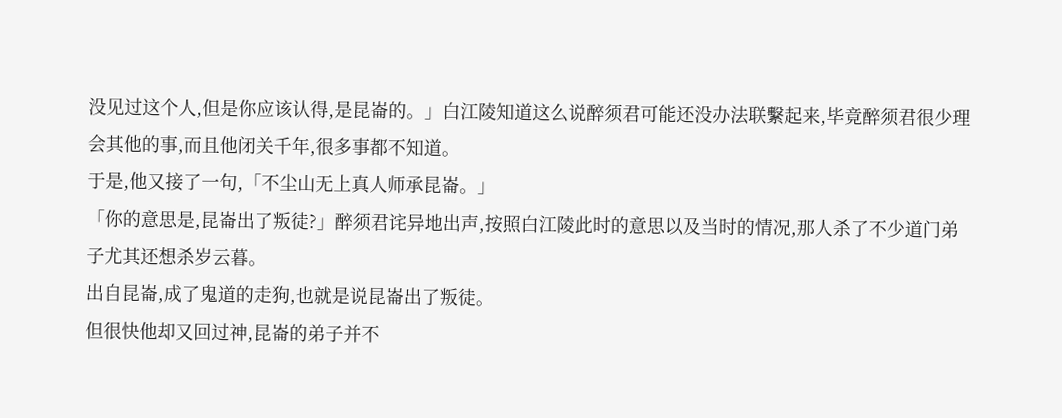没见过这个人,但是你应该认得,是昆崙的。」白江陵知道这么说醉须君可能还没办法联繫起来,毕竟醉须君很少理会其他的事,而且他闭关千年,很多事都不知道。
于是,他又接了一句,「不尘山无上真人师承昆崙。」
「你的意思是,昆崙出了叛徒?」醉须君诧异地出声,按照白江陵此时的意思以及当时的情况,那人杀了不少道门弟子尤其还想杀岁云暮。
出自昆崙,成了鬼道的走狗,也就是说昆崙出了叛徒。
但很快他却又回过神,昆崙的弟子并不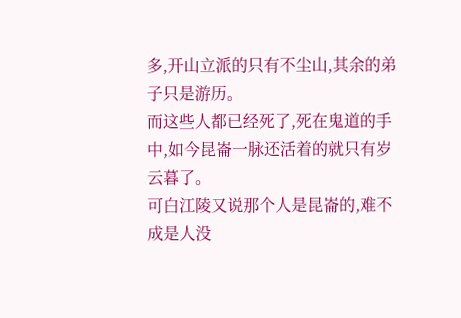多,开山立派的只有不尘山,其余的弟子只是游历。
而这些人都已经死了,死在鬼道的手中,如今昆崙一脉还活着的就只有岁云暮了。
可白江陵又说那个人是昆崙的,难不成是人没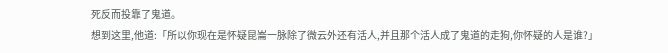死反而投靠了鬼道。
想到这里,他道:「所以你现在是怀疑昆崙一脉除了微云外还有活人,并且那个活人成了鬼道的走狗,你怀疑的人是谁?」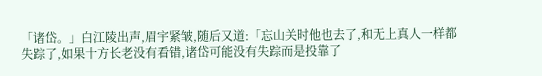「诸岱。」白江陵出声,眉宇紧皱,随后又道:「忘山关时他也去了,和无上真人一样都失踪了,如果十方长老没有看错,诸岱可能没有失踪而是投靠了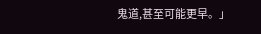鬼道,甚至可能更早。」